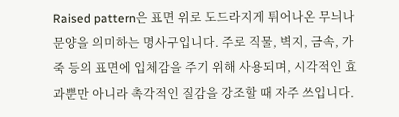Raised pattern은 표면 위로 도드라지게 튀어나온 무늬나 문양을 의미하는 명사구입니다. 주로 직물, 벽지, 금속, 가죽 등의 표면에 입체감을 주기 위해 사용되며, 시각적인 효과뿐만 아니라 촉각적인 질감을 강조할 때 자주 쓰입니다.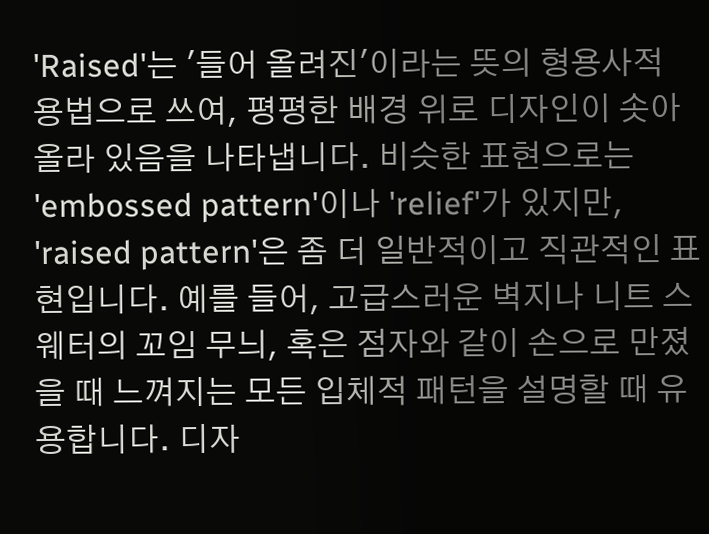'Raised'는 '들어 올려진'이라는 뜻의 형용사적 용법으로 쓰여, 평평한 배경 위로 디자인이 솟아올라 있음을 나타냅니다. 비슷한 표현으로는 'embossed pattern'이나 'relief'가 있지만, 'raised pattern'은 좀 더 일반적이고 직관적인 표현입니다. 예를 들어, 고급스러운 벽지나 니트 스웨터의 꼬임 무늬, 혹은 점자와 같이 손으로 만졌을 때 느껴지는 모든 입체적 패턴을 설명할 때 유용합니다. 디자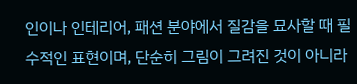인이나 인테리어, 패션 분야에서 질감을 묘사할 때 필수적인 표현이며, 단순히 그림이 그려진 것이 아니라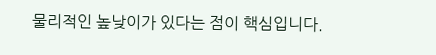물리적인 높낮이가 있다는 점이 핵심입니다.